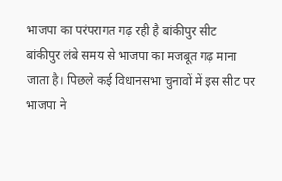भाजपा का परंपरागत गढ़ रही है बांकीपुर सीट
बांकीपुर लंबे समय से भाजपा का मजबूत गढ़ माना जाता है। पिछले कई विधानसभा चुनावों में इस सीट पर भाजपा ने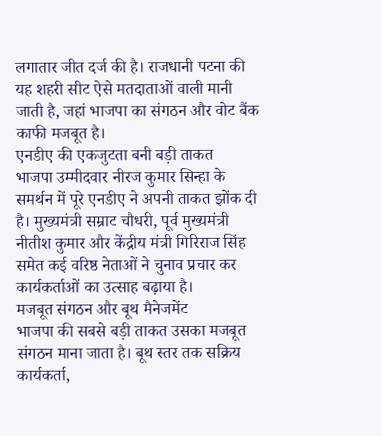लगातार जीत दर्ज की है। राजधानी पटना की यह शहरी सीट ऐसे मतदाताओं वाली मानी जाती है, जहां भाजपा का संगठन और वोट बैंक काफी मजबूत है।
एनडीए की एकजुटता बनी बड़ी ताकत
भाजपा उम्मीदवार नीरज कुमार सिन्हा के समर्थन में पूरे एनडीए ने अपनी ताकत झोंक दी है। मुख्यमंत्री सम्राट चौधरी, पूर्व मुख्यमंत्री नीतीश कुमार और केंद्रीय मंत्री गिरिराज सिंह समेत कई वरिष्ठ नेताओं ने चुनाव प्रचार कर कार्यकर्ताओं का उत्साह बढ़ाया है।
मजबूत संगठन और बूथ मैनेजमेंट
भाजपा की सबसे बड़ी ताकत उसका मजबूत संगठन माना जाता है। बूथ स्तर तक सक्रिय कार्यकर्ता,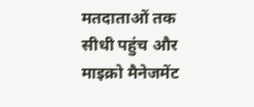मतदाताओं तक सीधी पहुंच और माइक्रो मैनेजमेंट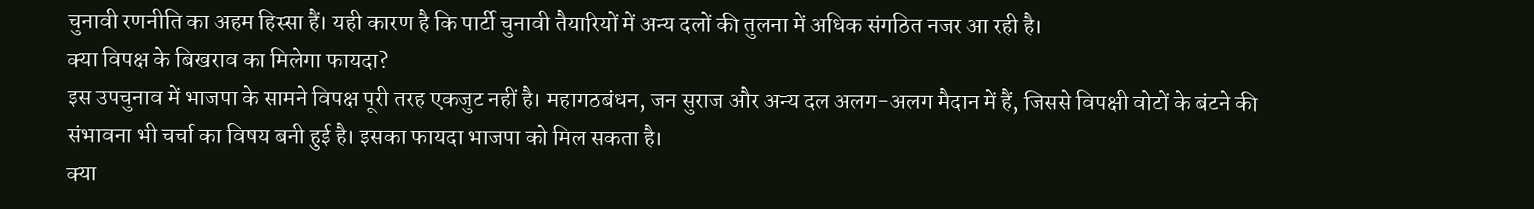चुनावी रणनीति का अहम हिस्सा हैं। यही कारण है कि पार्टी चुनावी तैयारियों में अन्य दलों की तुलना में अधिक संगठित नजर आ रही है।
क्या विपक्ष के बिखराव का मिलेगा फायदा?
इस उपचुनाव में भाजपा के सामने विपक्ष पूरी तरह एकजुट नहीं है। महागठबंधन, जन सुराज और अन्य दल अलग-अलग मैदान में हैं, जिससे विपक्षी वोटों के बंटने की संभावना भी चर्चा का विषय बनी हुई है। इसका फायदा भाजपा को मिल सकता है।
क्या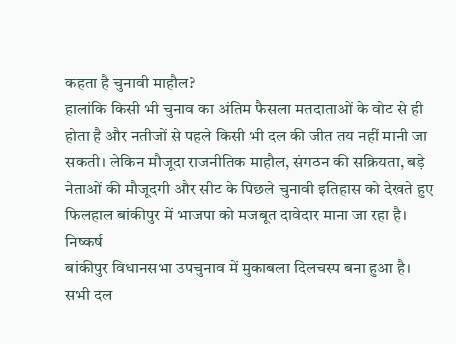कहता है चुनावी माहौल?
हालांकि किसी भी चुनाव का अंतिम फैसला मतदाताओं के वोट से ही होता है और नतीजों से पहले किसी भी दल की जीत तय नहीं मानी जा सकती। लेकिन मौजूदा राजनीतिक माहौल, संगठन की सक्रियता, बड़े नेताओं की मौजूदगी और सीट के पिछले चुनावी इतिहास को देखते हुए फिलहाल बांकीपुर में भाजपा को मजबूत दावेदार माना जा रहा है।
निष्कर्ष
बांकीपुर विधानसभा उपचुनाव में मुकाबला दिलचस्प बना हुआ है। सभी दल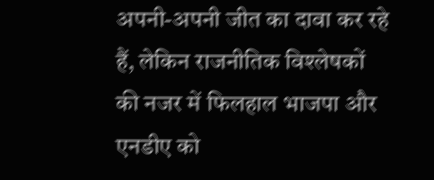अपनी-अपनी जीत का दावा कर रहे हैं, लेकिन राजनीतिक विश्लेषकों की नजर में फिलहाल भाजपा और एनडीए को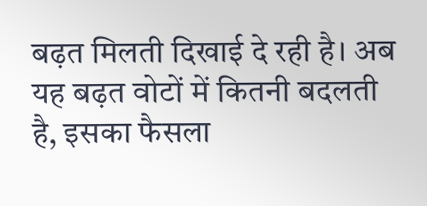बढ़त मिलती दिखाई दे रही है। अब यह बढ़त वोटों में कितनी बदलती है, इसका फैसला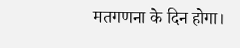मतगणना के दिन होगा।